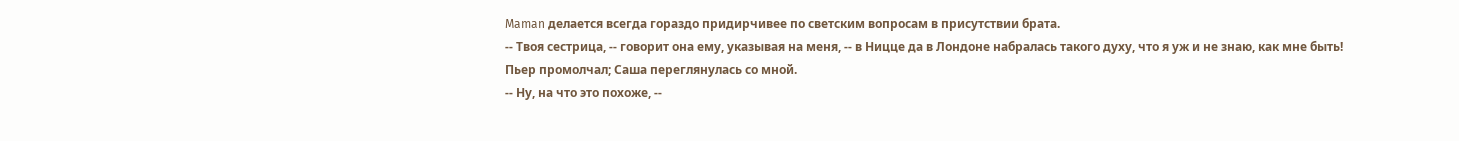Maman делается всегда гораздо придирчивее по светским вопросам в присутствии брата.
-- Твоя сестрица, -- говорит она ему, указывая на меня, -- в Ницце да в Лондоне набралась такого духу, что я уж и не знаю, как мне быть!
Пьер промолчал; Саша переглянулась со мной.
-- Ну, на что это похоже, --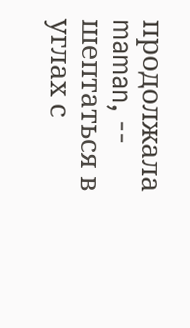продолжала maman, -- шептаться в углах с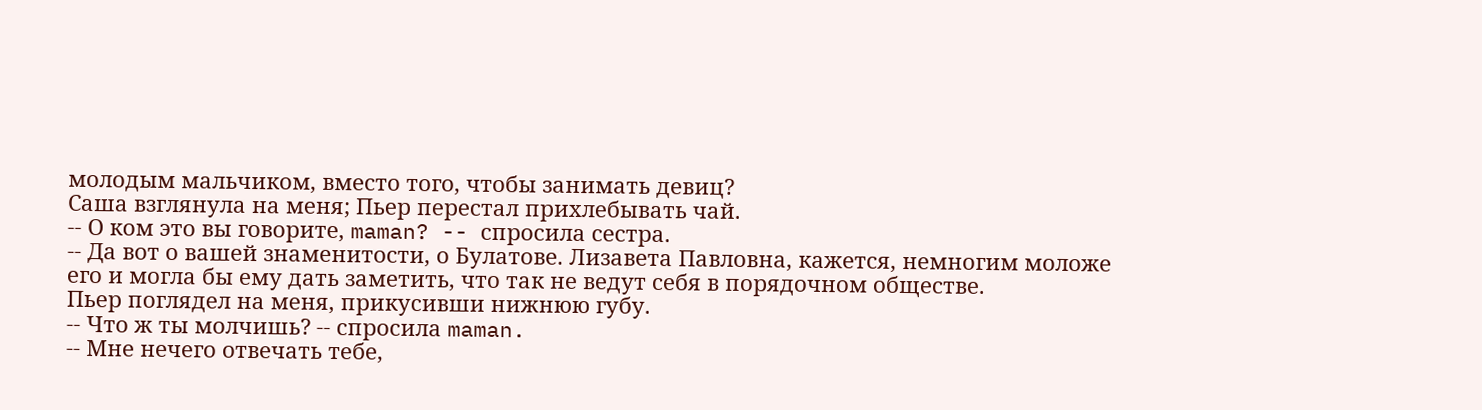молодым мальчиком, вместо того, чтобы занимать девиц?
Саша взглянула на меня; Пьер перестал прихлебывать чай.
-- О ком это вы говорите, maman? -- спросила сестра.
-- Да вот о вашей знаменитости, о Булатове. Лизавета Павловна, кажется, немногим моложе его и могла бы ему дать заметить, что так не ведут себя в порядочном обществе.
Пьер поглядел на меня, прикусивши нижнюю губу.
-- Что ж ты молчишь? -- спросила maman.
-- Мне нечего отвечать тебе,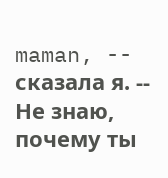maman, -- сказала я. -- Не знаю, почему ты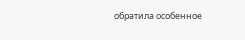обратила особенное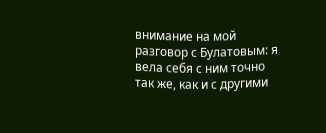внимание на мой разговор с Булатовым: я вела себя с ним точно так же, как и с другими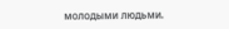молодыми людьми.